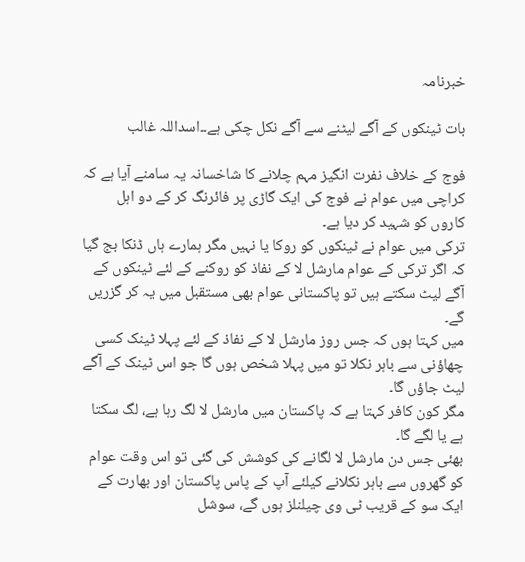خبرنامہ

بات ٹینکوں کے آگے لیٹنے سے آگے نکل چکی ہے۔۔اسداللہ غالب

فوج کے خلاف نفرت انگیز مہم چلانے کا شاخسانہ یہ سامنے آیا ہے کہ کراچی میں عوام نے فوج کی ایک گاڑی پر فائرنگ کر کے دو اہل کاروں کو شہید کر دیا ہے۔
ترکی میں عوام نے ٹینکوں کو روکا یا نہیں مگر ہمارے ہاں ڈنکا بج گیا کہ اگر ترکی کے عوام مارشل لا کے نفاذ کو روکنے کے لئے ٹینکوں کے آگے لیٹ سکتے ہیں تو پاکستانی عوام بھی مستقبل میں یہ کر گزریں گے۔
میں کہتا ہوں کہ جس روز مارشل لا کے نفاذ کے لئے پہلا ٹینک کسی چھاؤنی سے باہر نکلا تو میں پہلا شخص ہوں گا جو اس ٹینک کے آگے لیٹ جاؤں گا۔
مگر کون کافر کہتا ہے کہ پاکستان میں مارشل لا لگ رہا ہے، لگ سکتا ہے یا لگے گا۔
بھئی جس دن مارشل لا لگانے کی کوشش کی گئی تو اس وقت عوام کو گھروں سے باہر نکلانے کیلئے آپ کے پاس پاکستان اور بھارت کے ایک سو کے قریب ٹی وی چیلنلز ہوں گے، سوشل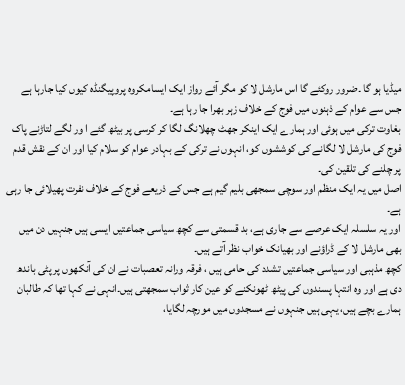میڈیا ہو گا ۔ضرور روکئے گا اس مارشل لا کو مگر آئے رواز ایک ایسامکروہ پروپیگنڈہ کیوں کیا جارہا ہے جس سے عوام کے ذہنوں میں فوج کے خلاف زہر بھرا جا رہا ہے۔
بغاوت ترکی میں ہوئی اور ہمارے ایک اینکر جھٹ چھلانگ لگا کر کرسی پر بیٹھ گئے ا ور لگے لتاڑنے پاک فوج کی مارشل لا لگانے کی کوششوں کو، انہوں نے ترکی کے بہادر عوام کو سلام کیا اور ان کے نقش قدم پر چلنے کی تلقین کی۔
اصل میں یہ ایک منظم اور سوچی سمجھی بلیم گیم ہے جس کے ذریعے فوج کے خلاف نفرت پھیلائی جا رہی ہے۔
اور یہ سلسلہ ایک عرصے سے جاری ہے، بد قسمتی سے کچھ سیاسی جماعتیں ایسی ہیں جنہیں دن میں بھی مارشل لا کے ڈراؤنے اور بھیانک خواب نظر آتے ہیں۔
کچھ مذہبی اور سیاسی جماعتیں تشدد کی حامی ہیں ، فرقہ ورانہ تعصبات نے ان کی آنکھوں پر پٹی باندھ دی ہے اور وہ انتہا پسندوں کی پیٹھ ٹھونکنے کو عین کار ثواب سمجھتی ہیں۔انہی نے کہا تھا کہ طالبان ہمارے بچے ہیں، یہی ہیں جنہوں نے مسجدوں میں مورچہ لگایا،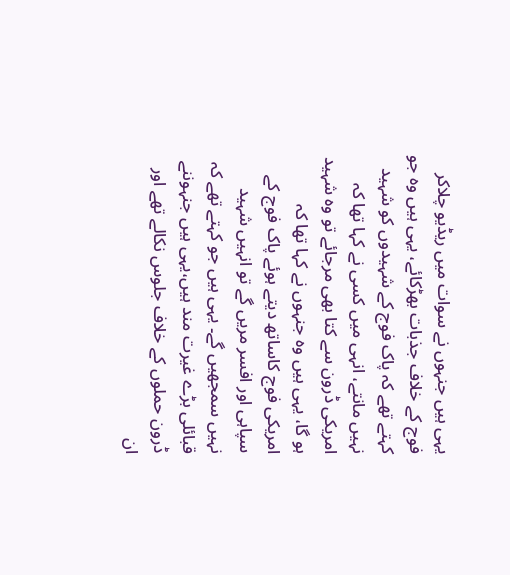یہی ہیں جنہوں نے سوات میں ریڈیو چلاکر فوج کے خلاف جذبات بھڑکائے، یہی ہیں وہ جو کہتے تھے کہ پاک فوج کے شہیدوں کو شہید نہیں مانتے، انہی میں کسی نے کہا تھا کہ امریکی ڈرون سے کتا بھی مرجائے تو وہ شہید ہو گا، یہی ہیں وہ جنہوں نے کہا تھا کہ امریکی فوج کاساتھ دیتے ہوئے پاک فوج کے سپاہی اور افسر مریں گے تو انہیں شہید نہیں سمجھیں گے۔ یہی ہیں جو کہتے تھے کہ قبائلی بڑے غیرت مند ہیں،یہی ہیں جنہوننے ڈرون حملوں کے خلاف جلوس نکالے تھے اور ان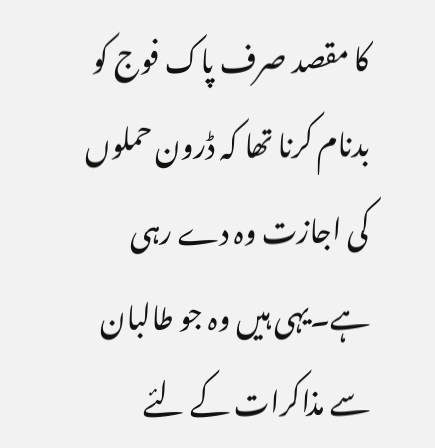کا مقصد صرف پاک فوج کو بدنام کرنا تھا کہ ڈرون حملوں کی اجازت وہ دے رہی ہے۔یہی ہیں وہ جو طالبان سے مذاکرات کے لئے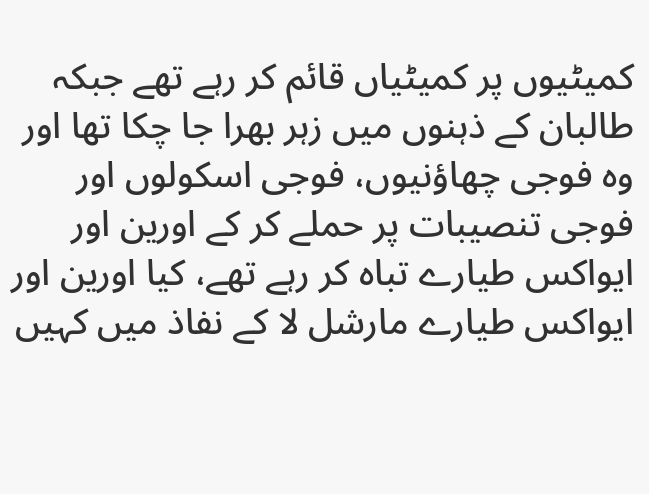کمیٹیوں پر کمیٹیاں قائم کر رہے تھے جبکہ طالبان کے ذہنوں میں زہر بھرا جا چکا تھا اور وہ فوجی چھاؤنیوں، فوجی اسکولوں اور فوجی تنصیبات پر حملے کر کے اورین اور ایواکس طیارے تباہ کر رہے تھے، کیا اورین اور ایواکس طیارے مارشل لا کے نفاذ میں کہیں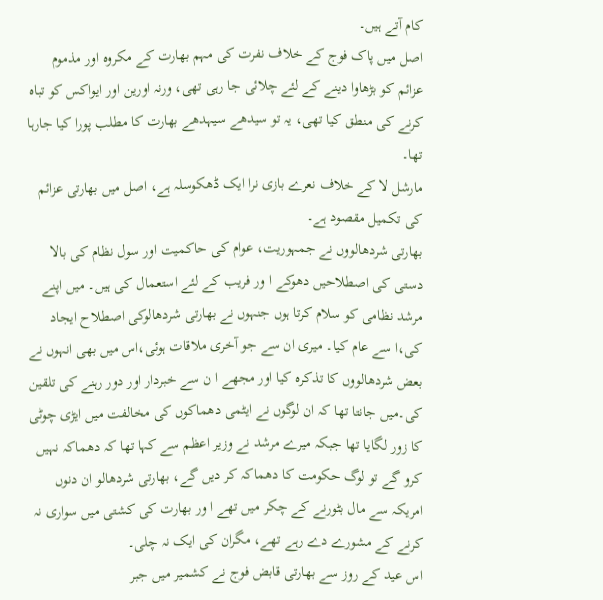کام آتے ہیں۔
اصل میں پاک فوج کے خلاف نفرت کی مہم بھارت کے مکروہ اور مذموم عزائم کو بڑھاوا دینے کے لئے چلائی جا رہی تھی، ورنہ اورین اور ایواکس کو تباہ کرنے کی منطق کیا تھی، یہ تو سیدھے سیہدھے بھارت کا مطلب پورا کیا جارہا تھا۔
مارشل لا کے خلاف نعرے بازی نرا ایک ڈھکوسلہ ہے، اصل میں بھارتی عزائم کی تکمیل مقصود ہے۔
بھارتی شردھالووں نے جمہوریت، عوام کی حاکمیت اور سول نظام کی بالا دستی کی اصطلاحیں دھوکے ا ور فریب کے لئے استعمال کی ہیں۔ میں اپنے مرشد نظامی کو سلام کرتا ہوں جنہوں نے بھارتی شردھالوکی اصطلاح ایجاد کی،ا سے عام کیا۔ میری ان سے جو آخری ملاقات ہوئی،اس میں بھی انہوں نے بعض شردھالووں کا تذکرہ کیا اور مجھے ا ن سے خبردار اور دور رہنے کی تلقین کی۔میں جانتا تھا کہ ان لوگوں نے ایٹمی دھماکوں کی مخالفت میں ایڑی چوٹی کا زور لگایا تھا جبکہ میرے مرشد نے وزیر اعظم سے کہا تھا کہ دھماکہ نہیں کرو گے تو لوگ حکومت کا دھماکہ کر دیں گے، بھارتی شردھالو ان دنوں امریکہ سے مال بٹورنے کے چکر میں تھے ا ور بھارت کی کشتی میں سواری نہ کرنے کے مشورے دے رہے تھے، مگران کی ایک نہ چلی۔
اس عید کے روز سے بھارتی قابض فوج نے کشمیر میں جبر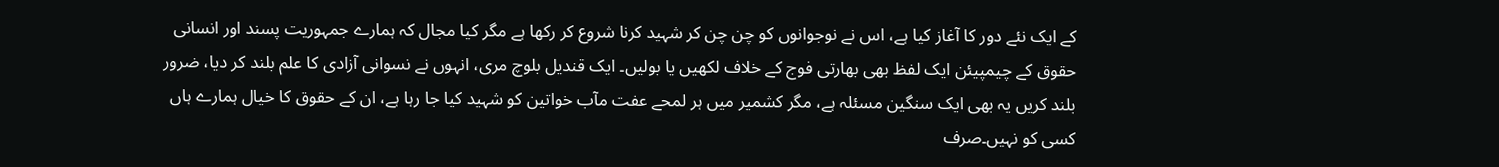کے ایک نئے دور کا آغاز کیا ہے، اس نے نوجوانوں کو چن چن کر شہید کرنا شروع کر رکھا ہے مگر کیا مجال کہ ہمارے جمہوریت پسند اور انسانی حقوق کے چیمپیئن ایک لفظ بھی بھارتی فوج کے خلاف لکھیں یا بولیں۔ ایک قندیل بلوچ مری، انہوں نے نسوانی آزادی کا علم بلند کر دیا، ضرور بلند کریں یہ بھی ایک سنگین مسئلہ ہے، مگر کشمیر میں ہر لمحے عفت مآب خواتین کو شہید کیا جا رہا ہے، ان کے حقوق کا خیال ہمارے ہاں کسی کو نہیں۔صرف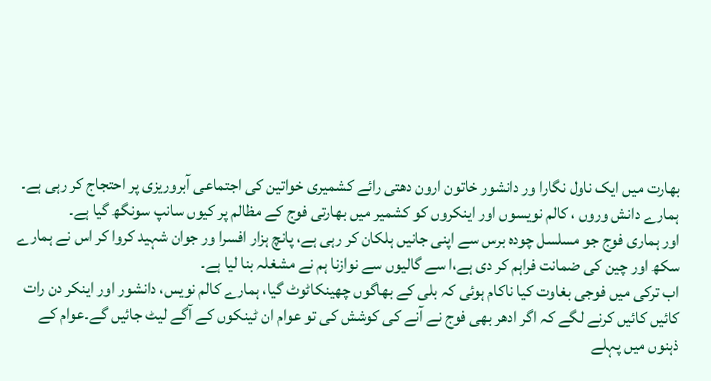بھارت میں ایک ناول نگارا ور دانشور خاتون ارون دھتی رائے کشمیری خواتین کی اجتماعی آبروریزی پر احتجاج کر رہی ہے۔
ہمارے دانش وروں ، کالم نویسوں اور اینکروں کو کشمیر میں بھارتی فوج کے مظالم پر کیوں سانپ سونگھ گیا ہے۔
اور ہماری فوج جو مسلسل چودہ برس سے اپنی جانیں ہلکان کر رہی ہے، پانچ ہزار افسرا ور جوان شہید کروا کر اس نے ہمارے سکھ اور چین کی ضمانت فراہم کر دی ہے،ا سے گالیوں سے نوازنا ہم نے مشغلہ بنا لیا ہے۔
اب ترکی میں فوجی بغاوت کیا ناکام ہوئی کہ بلی کے بھاگوں چھینکاٹوٹ گیا، ہمارے کالم نویس، دانشور اور اینکر دن رات کائیں کائیں کرنے لگے کہ اگر ادھر بھی فوج نے آنے کی کوشش کی تو عوام ان ٹینکوں کے آگے لیٹ جائیں گے۔عوام کے ذہنوں میں پہلے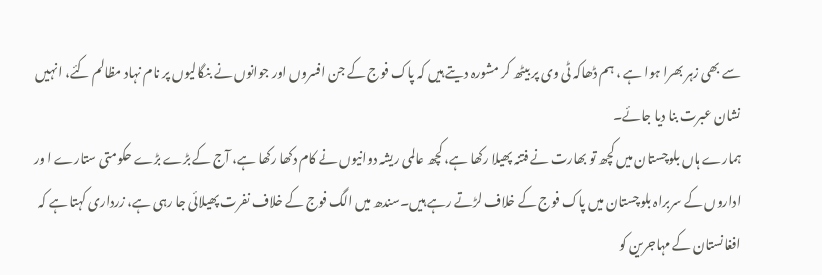سے بھی زہر بھرا ہوا ہے ، ہم ڈھاکہ ٹی وی پر بیٹھ کر مشورہ دیتے ہیں کہ پاک فوج کے جن افسروں اور جوانوں نے بنگالیوں پر نام نہاد مظالم کئے، انہیں نشان عبرت بنا دیا جائے۔
ہمارے ہاں بلوچستان میں کچھ تو بھارت نے فتنہ پھیلا رکھا ہے، کچھ عالمی ریشہ دوانیوں نے کام دکھا رکھا ہے، آج کے بڑے بڑے حکومتی ستارے ا ور اداروں کے سربراہ بلوچستان میں پاک فوج کے خلاف لڑتے رہے ہیں۔سندھ میں الگ فوج کے خلاف نفرت پھیلائی جا رہی ہے، زرداری کہتا ہے کہ افغانستان کے مہاجرین کو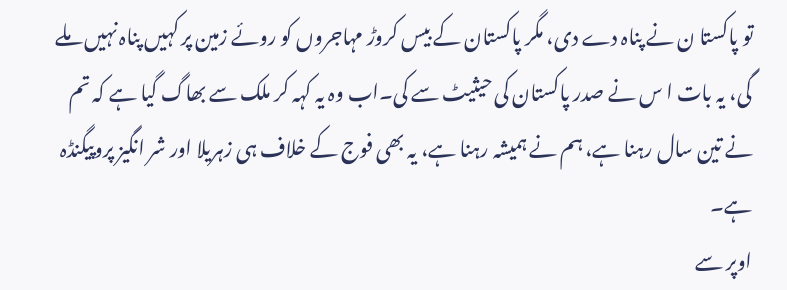تو پاکستا ن نے پناہ دے دی، مگر پاکستان کے بیس کروڑ مہاجروں کو روئے زمین پر کہیں پناہ نہیں ملے گی، یہ بات ا س نے صدر پاکستان کی حیثیٹ سے کی۔اب وہ یہ کہہ کر ملک سے بھاگ گیا ہے کہ تم نے تین سال رہنا ہے، ہم نے ہمیشہ رہنا ہے، یہ بھی فوج کے خلاف ہی زہریلا اور شر انگیز پروپیگنڈہ ہے۔
اوپر سے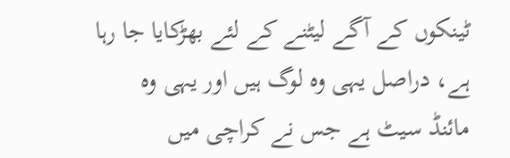ٹینکوں کے آگے لیٹنے کے لئے بھڑکایا جا رہا ہے، دراصل یہی وہ لوگ ہیں اور یہی وہ مائنڈ سیٹ ہے جس نے کراچی میں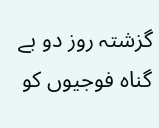گزشتہ روز دو بے گناہ فوجیوں کو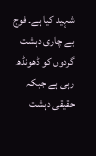شہید کیا ہے۔ فوج بے چاری دہشت گردوں کو ڈھونڈھ رہی ہے جبکہ حقیقی دہشت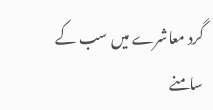گرد معاشرے میں سب کے سامنے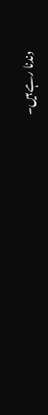دندنا رہے ہیں۔